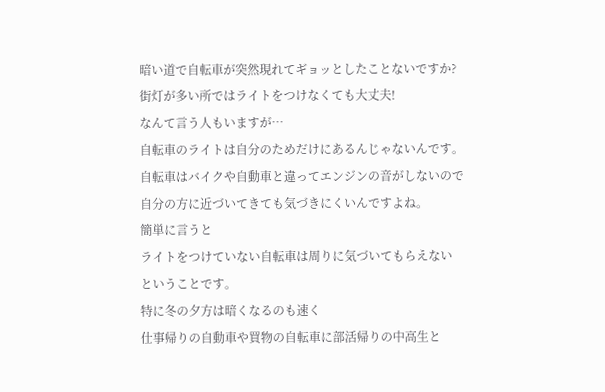暗い道で自転車が突然現れてギョッとしたことないですか?
街灯が多い所ではライトをつけなくても大丈夫!
なんて言う人もいますが…
自転車のライトは自分のためだけにあるんじゃないんです。
自転車はバイクや自動車と違ってエンジンの音がしないので
自分の方に近づいてきても気づきにくいんですよね。
簡単に言うと
ライトをつけていない自転車は周りに気づいてもらえない
ということです。
特に冬の夕方は暗くなるのも速く
仕事帰りの自動車や買物の自転車に部活帰りの中高生と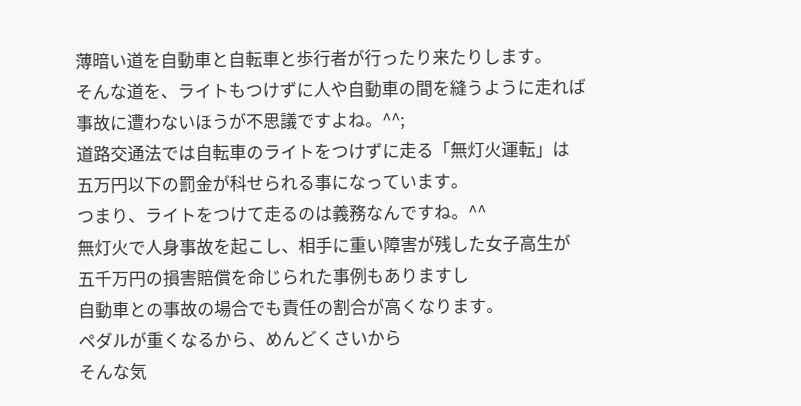薄暗い道を自動車と自転車と歩行者が行ったり来たりします。
そんな道を、ライトもつけずに人や自動車の間を縫うように走れば
事故に遭わないほうが不思議ですよね。^^;
道路交通法では自転車のライトをつけずに走る「無灯火運転」は
五万円以下の罰金が科せられる事になっています。
つまり、ライトをつけて走るのは義務なんですね。^^
無灯火で人身事故を起こし、相手に重い障害が残した女子高生が
五千万円の損害賠償を命じられた事例もありますし
自動車との事故の場合でも責任の割合が高くなります。
ペダルが重くなるから、めんどくさいから
そんな気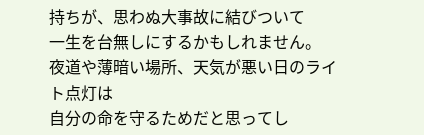持ちが、思わぬ大事故に結びついて
一生を台無しにするかもしれません。
夜道や薄暗い場所、天気が悪い日のライト点灯は
自分の命を守るためだと思ってし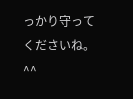っかり守ってくださいね。^^